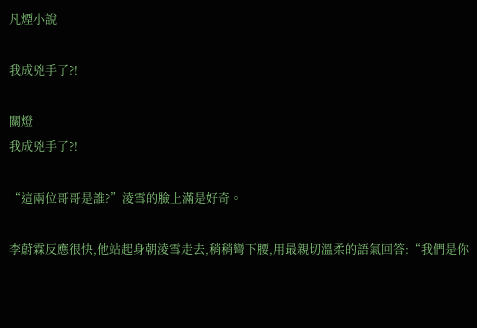凡煙小說

我成兇手了?!

關燈
我成兇手了?!

“這兩位哥哥是誰?”淩雪的臉上滿是好奇。

李蔚霖反應很快,他站起身朝淩雪走去,稍稍彎下腰,用最親切溫柔的語氣回答:“我們是你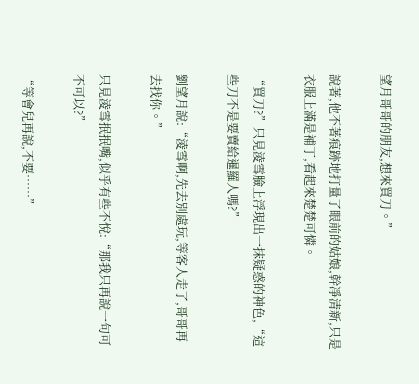望月哥哥的朋友,想來買刀。”

說著,他不著痕跡地打量了眼前的姑娘,幹凈清新,只是衣服上滿是補丁,看起來楚楚可憐。

“買刀?”只見淩雪臉上浮現出一抹疑惑的神色,“這些刀不是要賣給暹羅人嗎?”

劉望月說:“淩雪啊,先去別處玩,等客人走了,哥哥再去找你。”

只見淩雪抿抿嘴,似乎有些不悅:“那我只再說一句可不可以?”

“等會兒再說,不要……”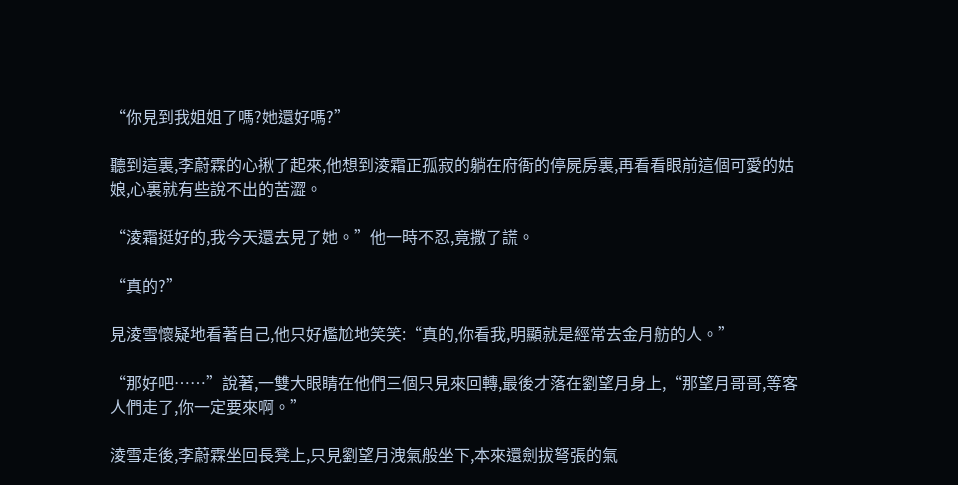“你見到我姐姐了嗎?她還好嗎?”

聽到這裏,李蔚霖的心揪了起來,他想到淩霜正孤寂的躺在府衙的停屍房裏,再看看眼前這個可愛的姑娘,心裏就有些說不出的苦澀。

“淩霜挺好的,我今天還去見了她。”他一時不忍,竟撒了謊。

“真的?”

見淩雪懷疑地看著自己,他只好尷尬地笑笑:“真的,你看我,明顯就是經常去金月舫的人。”

“那好吧……”說著,一雙大眼睛在他們三個只見來回轉,最後才落在劉望月身上,“那望月哥哥,等客人們走了,你一定要來啊。”

淩雪走後,李蔚霖坐回長凳上,只見劉望月洩氣般坐下,本來還劍拔弩張的氣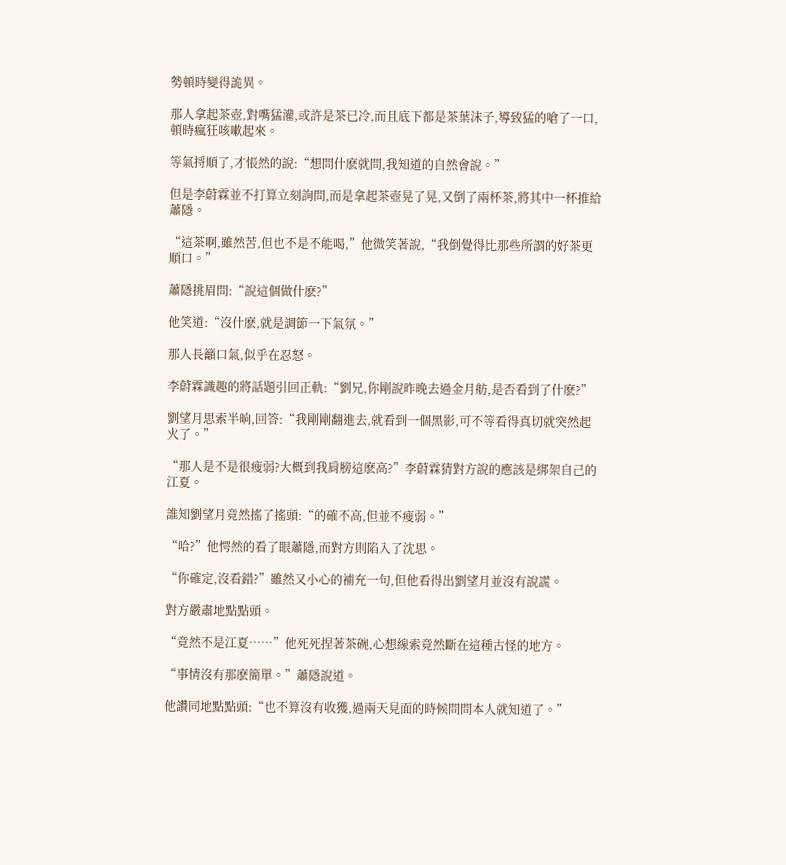勢頓時變得詭異。

那人拿起茶壺,對嘴猛灌,或許是茶已冷,而且底下都是茶葉沫子,導致猛的嗆了一口,頓時瘋狂咳嗽起來。

等氣捋順了,才悵然的說:“想問什麽就問,我知道的自然會說。”

但是李蔚霖並不打算立刻詢問,而是拿起茶壺晃了晃,又倒了兩杯茶,將其中一杯推給蕭隱。

“這茶啊,雖然苦,但也不是不能喝,”他微笑著說,“我倒覺得比那些所謂的好茶更順口。”

蕭隱挑眉問:“說這個做什麽?”

他笑道:“沒什麽,就是調節一下氣氛。”

那人長籲口氣,似乎在忍怒。

李蔚霖識趣的將話題引回正軌:“劉兄,你剛說昨晚去過金月舫,是否看到了什麽?”

劉望月思索半晌,回答:“我剛剛翻進去,就看到一個黑影,可不等看得真切就突然起火了。”

“那人是不是很瘦弱?大概到我肩膀這麽高?”李蔚霖猜對方說的應該是綁架自己的江夏。

誰知劉望月竟然搖了搖頭:“的確不高,但並不瘦弱。”

“哈?”他愕然的看了眼蕭隱,而對方則陷入了沈思。

“你確定,沒看錯?”雖然又小心的補充一句,但他看得出劉望月並沒有說謊。

對方嚴肅地點點頭。

“竟然不是江夏……”他死死捏著茶碗,心想線索竟然斷在這種古怪的地方。

“事情沒有那麽簡單。”蕭隱說道。

他讚同地點點頭:“也不算沒有收獲,過兩天見面的時候問問本人就知道了。”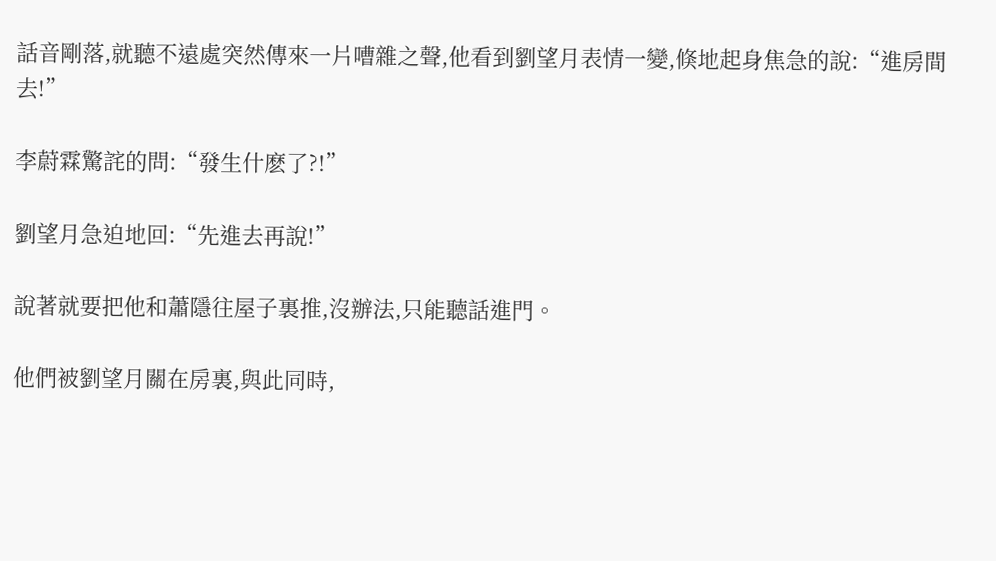話音剛落,就聽不遠處突然傳來一片嘈雜之聲,他看到劉望月表情一變,倏地起身焦急的說:“進房間去!”

李蔚霖驚詫的問:“發生什麽了?!”

劉望月急迫地回:“先進去再說!”

說著就要把他和蕭隱往屋子裏推,沒辦法,只能聽話進門。

他們被劉望月關在房裏,與此同時,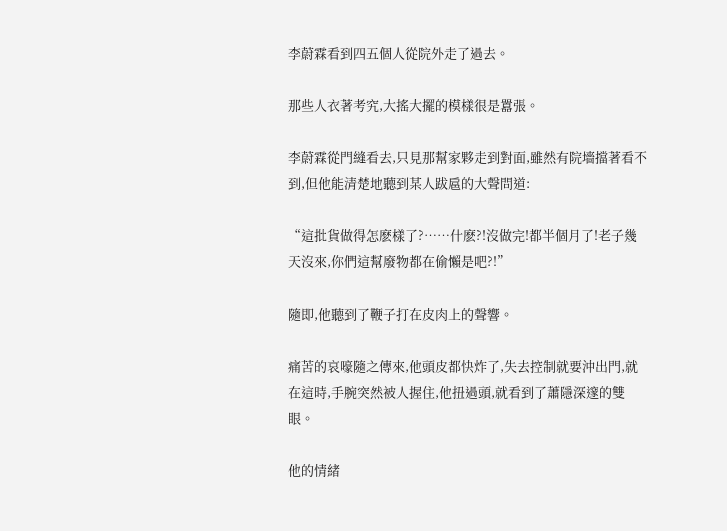李蔚霖看到四五個人從院外走了過去。

那些人衣著考究,大搖大擺的模樣很是囂張。

李蔚霖從門縫看去,只見那幫家夥走到對面,雖然有院墻擋著看不到,但他能清楚地聽到某人跋扈的大聲問道:

“這批貨做得怎麽樣了?……什麽?!沒做完!都半個月了!老子幾天沒來,你們這幫廢物都在偷懶是吧?!”

隨即,他聽到了鞭子打在皮肉上的聲響。

痛苦的哀嚎隨之傳來,他頭皮都快炸了,失去控制就要沖出門,就在這時,手腕突然被人握住,他扭過頭,就看到了蕭隱深邃的雙眼。

他的情緒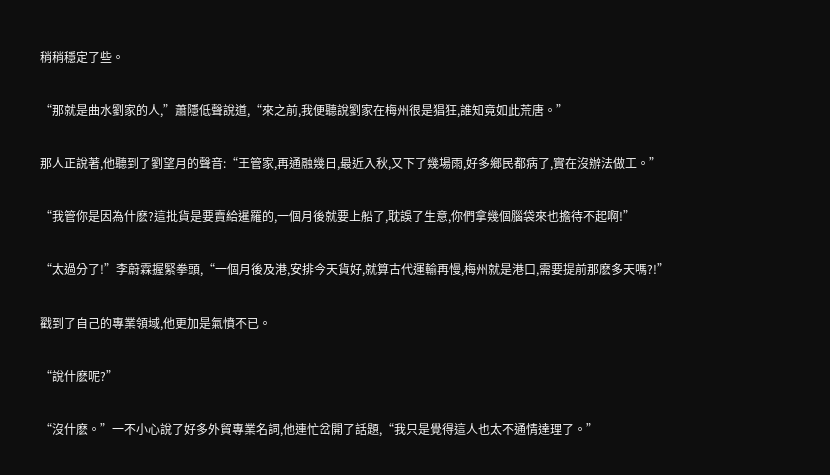稍稍穩定了些。

“那就是曲水劉家的人,”蕭隱低聲說道,“來之前,我便聽說劉家在梅州很是猖狂,誰知竟如此荒唐。”

那人正說著,他聽到了劉望月的聲音:“王管家,再通融幾日,最近入秋,又下了幾場雨,好多鄉民都病了,實在沒辦法做工。”

“我管你是因為什麽?這批貨是要賣給暹羅的,一個月後就要上船了,耽誤了生意,你們拿幾個腦袋來也擔待不起啊!”

“太過分了!”李蔚霖握緊拳頭,“一個月後及港,安排今天貨好,就算古代運輸再慢,梅州就是港口,需要提前那麽多天嗎?!”

戳到了自己的專業領域,他更加是氣憤不已。

“說什麽呢?”

“沒什麽。”一不小心說了好多外貿專業名詞,他連忙岔開了話題,“我只是覺得這人也太不通情達理了。”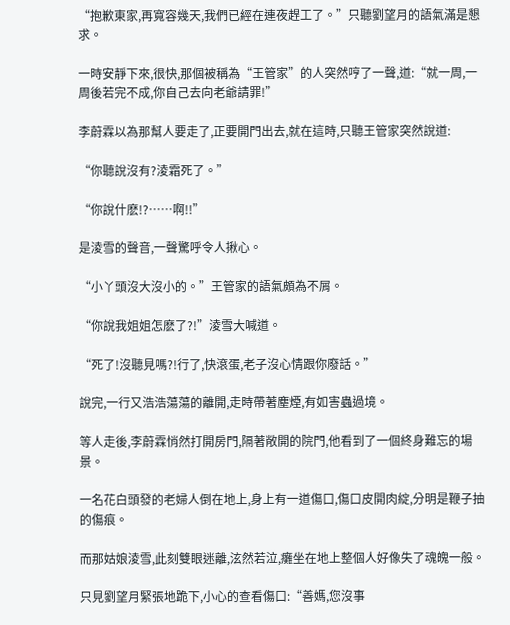“抱歉東家,再寬容幾天,我們已經在連夜趕工了。”只聽劉望月的語氣滿是懇求。

一時安靜下來,很快,那個被稱為“王管家”的人突然哼了一聲,道:“就一周,一周後若完不成,你自己去向老爺請罪!”

李蔚霖以為那幫人要走了,正要開門出去,就在這時,只聽王管家突然說道:

“你聽說沒有?淩霜死了。”

“你說什麽!?……啊!!”

是淩雪的聲音,一聲驚呼令人揪心。

“小丫頭沒大沒小的。”王管家的語氣頗為不屑。

“你說我姐姐怎麽了?!”淩雪大喊道。

“死了!沒聽見嗎?!行了,快滾蛋,老子沒心情跟你廢話。”

說完,一行又浩浩蕩蕩的離開,走時帶著塵煙,有如害蟲過境。

等人走後,李蔚霖悄然打開房門,隔著敞開的院門,他看到了一個終身難忘的場景。

一名花白頭發的老婦人倒在地上,身上有一道傷口,傷口皮開肉綻,分明是鞭子抽的傷痕。

而那姑娘淩雪,此刻雙眼迷離,泫然若泣,癱坐在地上整個人好像失了魂魄一般。

只見劉望月緊張地跪下,小心的查看傷口:“善媽,您沒事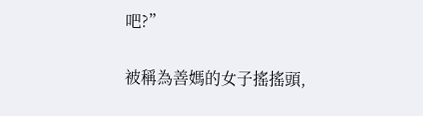吧?”

被稱為善媽的女子搖搖頭,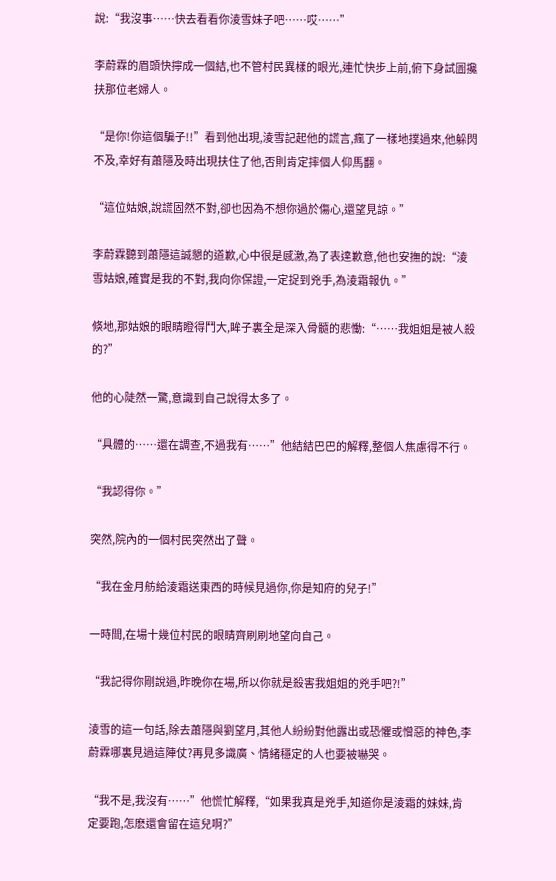說:“我沒事……快去看看你淩雪妹子吧……哎……”

李蔚霖的眉頭快擰成一個結,也不管村民異樣的眼光,連忙快步上前,俯下身試圖攙扶那位老婦人。

“是你!你這個騙子!!”看到他出現,淩雪記起他的謊言,瘋了一樣地撲過來,他躲閃不及,幸好有蕭隱及時出現扶住了他,否則肯定摔個人仰馬翻。

“這位姑娘,說謊固然不對,卻也因為不想你過於傷心,還望見諒。”

李蔚霖聽到蕭隱這誠懇的道歉,心中很是感激,為了表達歉意,他也安撫的說:“淩雪姑娘,確實是我的不對,我向你保證,一定捉到兇手,為淩霜報仇。”

倏地,那姑娘的眼睛瞪得鬥大,眸子裏全是深入骨髓的悲慟:“……我姐姐是被人殺的?”

他的心陡然一驚,意識到自己說得太多了。

“具體的……還在調查,不過我有……”他結結巴巴的解釋,整個人焦慮得不行。

“我認得你。”

突然,院內的一個村民突然出了聲。

“我在金月舫給淩霜送東西的時候見過你,你是知府的兒子!”

一時間,在場十幾位村民的眼睛齊刷刷地望向自己。

“我記得你剛說過,昨晚你在場,所以你就是殺害我姐姐的兇手吧?!”

淩雪的這一句話,除去蕭隱與劉望月,其他人紛紛對他露出或恐懼或憎惡的神色,李蔚霖哪裏見過這陣仗?再見多識廣、情緒穩定的人也要被嚇哭。

“我不是,我沒有……”他慌忙解釋,“如果我真是兇手,知道你是淩霜的妹妹,肯定要跑,怎麽還會留在這兒啊?”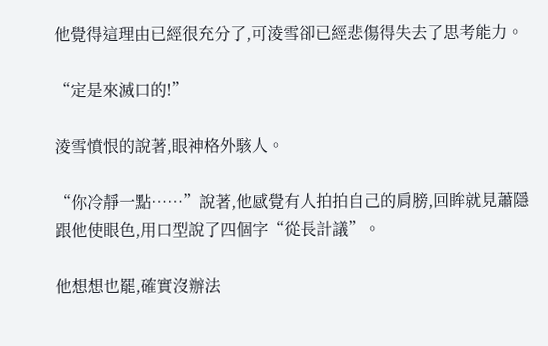他覺得這理由已經很充分了,可淩雪卻已經悲傷得失去了思考能力。

“定是來滅口的!”

淩雪憤恨的說著,眼神格外駭人。

“你冷靜一點……”說著,他感覺有人拍拍自己的肩膀,回眸就見蕭隱跟他使眼色,用口型說了四個字“從長計議”。

他想想也罷,確實沒辦法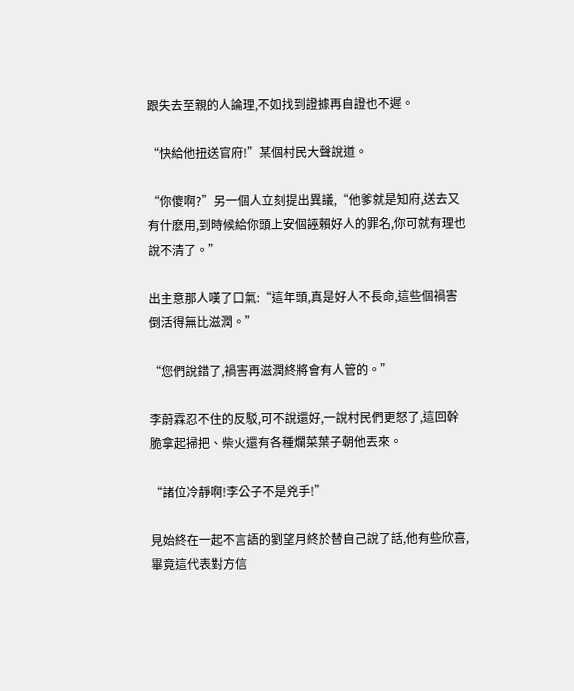跟失去至親的人論理,不如找到證據再自證也不遲。

“快給他扭送官府!”某個村民大聲說道。

“你傻啊?”另一個人立刻提出異議,“他爹就是知府,送去又有什麽用,到時候給你頭上安個誣賴好人的罪名,你可就有理也說不清了。”

出主意那人嘆了口氣:“這年頭,真是好人不長命,這些個禍害倒活得無比滋潤。”

“您們說錯了,禍害再滋潤終將會有人管的。”

李蔚霖忍不住的反駁,可不說還好,一說村民們更怒了,這回幹脆拿起掃把、柴火還有各種爛菜葉子朝他丟來。

“諸位冷靜啊!李公子不是兇手!”

見始終在一起不言語的劉望月終於替自己說了話,他有些欣喜,畢竟這代表對方信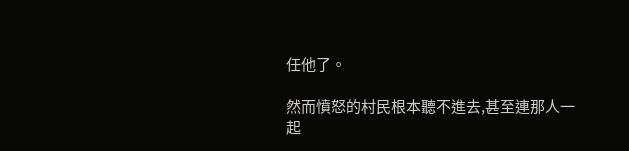任他了。

然而憤怒的村民根本聽不進去,甚至連那人一起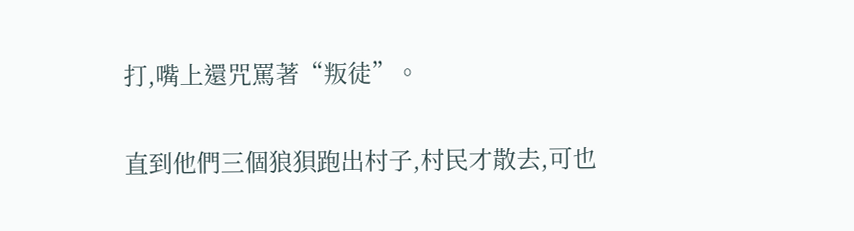打,嘴上還咒罵著“叛徒”。

直到他們三個狼狽跑出村子,村民才散去,可也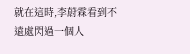就在這時,李蔚霖看到不遠處閃過一個人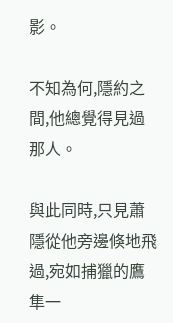影。

不知為何,隱約之間,他總覺得見過那人。

與此同時,只見蕭隱從他旁邊倏地飛過,宛如捕獵的鷹隼一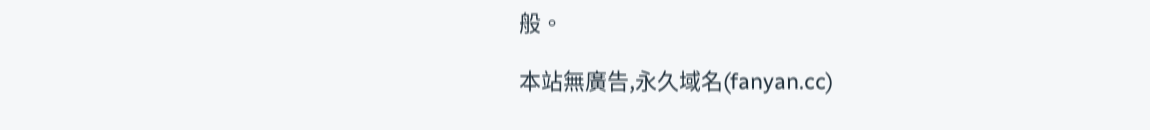般。

本站無廣告,永久域名(fanyan.cc)